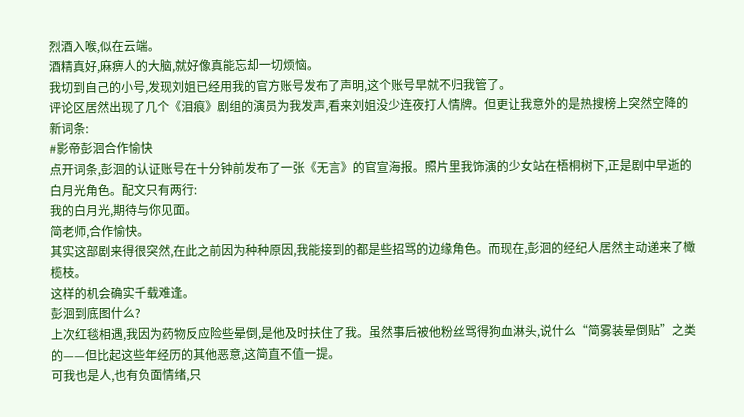烈酒入喉,似在云端。
酒精真好,麻痹人的大脑,就好像真能忘却一切烦恼。
我切到自己的小号,发现刘姐已经用我的官方账号发布了声明,这个账号早就不归我管了。
评论区居然出现了几个《泪痕》剧组的演员为我发声,看来刘姐没少连夜打人情牌。但更让我意外的是热搜榜上突然空降的新词条:
#影帝彭洄合作愉快
点开词条,彭洄的认证账号在十分钟前发布了一张《无言》的官宣海报。照片里我饰演的少女站在梧桐树下,正是剧中早逝的白月光角色。配文只有两行:
我的白月光,期待与你见面。
简老师,合作愉快。
其实这部剧来得很突然,在此之前因为种种原因,我能接到的都是些招骂的边缘角色。而现在,彭洄的经纪人居然主动递来了橄榄枝。
这样的机会确实千载难逢。
彭洄到底图什么?
上次红毯相遇,我因为药物反应险些晕倒,是他及时扶住了我。虽然事后被他粉丝骂得狗血淋头,说什么“简雾装晕倒贴”之类的——但比起这些年经历的其他恶意,这简直不值一提。
可我也是人,也有负面情绪,只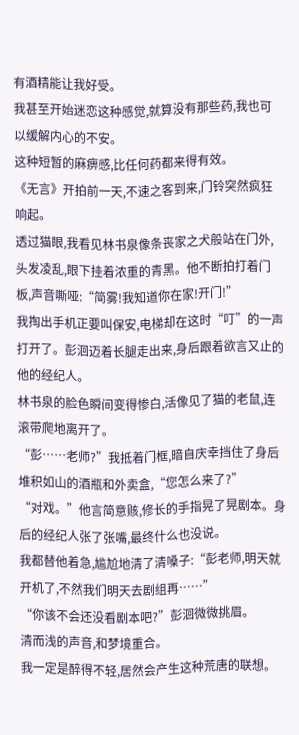有酒精能让我好受。
我甚至开始迷恋这种感觉,就算没有那些药,我也可以缓解内心的不安。
这种短暂的麻痹感,比任何药都来得有效。
《无言》开拍前一天,不速之客到来,门铃突然疯狂响起。
透过猫眼,我看见林书泉像条丧家之犬般站在门外,头发凌乱,眼下挂着浓重的青黑。他不断拍打着门板,声音嘶哑:“简雾!我知道你在家!开门!”
我掏出手机正要叫保安,电梯却在这时“叮”的一声打开了。彭洄迈着长腿走出来,身后跟着欲言又止的他的经纪人。
林书泉的脸色瞬间变得惨白,活像见了猫的老鼠,连滚带爬地离开了。
“彭……老师?”我抵着门框,暗自庆幸挡住了身后堆积如山的酒瓶和外卖盒,“您怎么来了?”
“对戏。”他言简意赅,修长的手指晃了晃剧本。身后的经纪人张了张嘴,最终什么也没说。
我都替他着急,尴尬地清了清嗓子:“彭老师,明天就开机了,不然我们明天去剧组再……”
“你该不会还没看剧本吧?”彭洄微微挑眉。
清而浅的声音,和梦境重合。
我一定是醉得不轻,居然会产生这种荒唐的联想。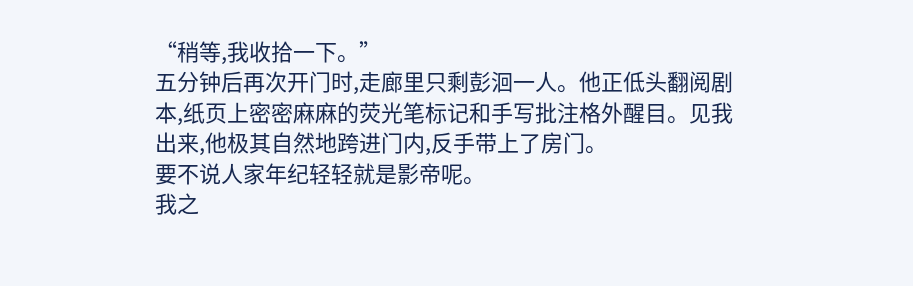“稍等,我收拾一下。”
五分钟后再次开门时,走廊里只剩彭洄一人。他正低头翻阅剧本,纸页上密密麻麻的荧光笔标记和手写批注格外醒目。见我出来,他极其自然地跨进门内,反手带上了房门。
要不说人家年纪轻轻就是影帝呢。
我之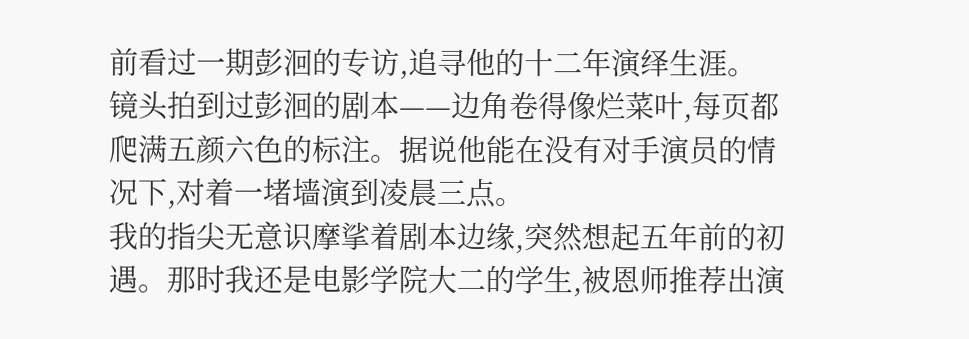前看过一期彭洄的专访,追寻他的十二年演绎生涯。
镜头拍到过彭洄的剧本——边角卷得像烂菜叶,每页都爬满五颜六色的标注。据说他能在没有对手演员的情况下,对着一堵墙演到凌晨三点。
我的指尖无意识摩挲着剧本边缘,突然想起五年前的初遇。那时我还是电影学院大二的学生,被恩师推荐出演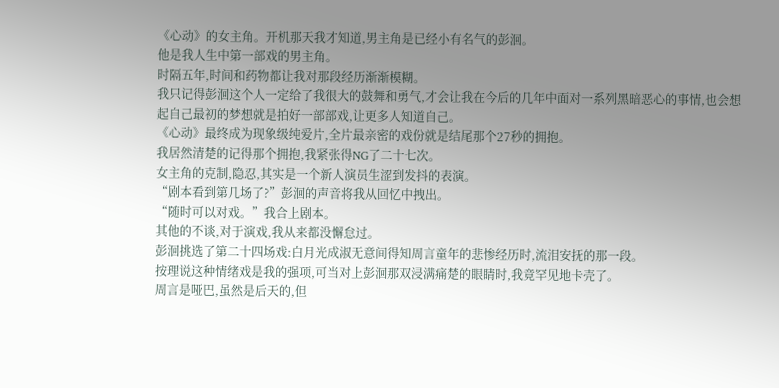《心动》的女主角。开机那天我才知道,男主角是已经小有名气的彭洄。
他是我人生中第一部戏的男主角。
时隔五年,时间和药物都让我对那段经历渐渐模糊。
我只记得彭洄这个人一定给了我很大的鼓舞和勇气,才会让我在今后的几年中面对一系列黑暗恶心的事情,也会想起自己最初的梦想就是拍好一部部戏,让更多人知道自己。
《心动》最终成为现象级纯爱片,全片最亲密的戏份就是结尾那个27秒的拥抱。
我居然清楚的记得那个拥抱,我紧张得NG了二十七次。
女主角的克制,隐忍,其实是一个新人演员生涩到发抖的表演。
“剧本看到第几场了?”彭洄的声音将我从回忆中拽出。
“随时可以对戏。”我合上剧本。
其他的不谈,对于演戏,我从来都没懈怠过。
彭洄挑选了第二十四场戏:白月光成淑无意间得知周言童年的悲惨经历时,流泪安抚的那一段。
按理说这种情绪戏是我的强项,可当对上彭洄那双浸满痛楚的眼睛时,我竟罕见地卡壳了。
周言是哑巴,虽然是后天的,但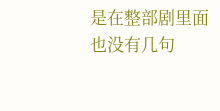是在整部剧里面也没有几句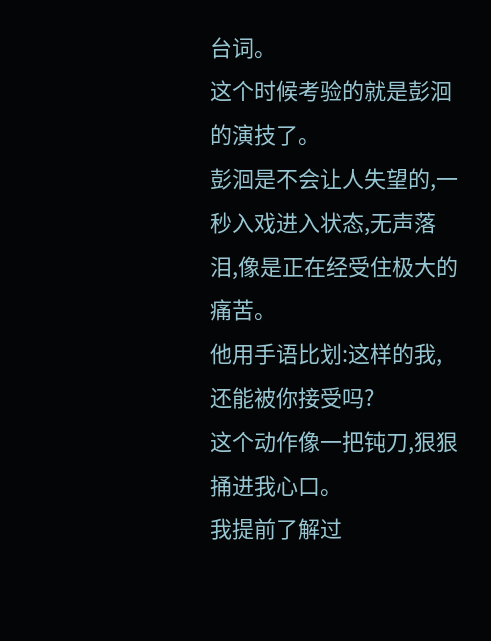台词。
这个时候考验的就是彭洄的演技了。
彭洄是不会让人失望的,一秒入戏进入状态,无声落泪,像是正在经受住极大的痛苦。
他用手语比划:这样的我,还能被你接受吗?
这个动作像一把钝刀,狠狠捅进我心口。
我提前了解过